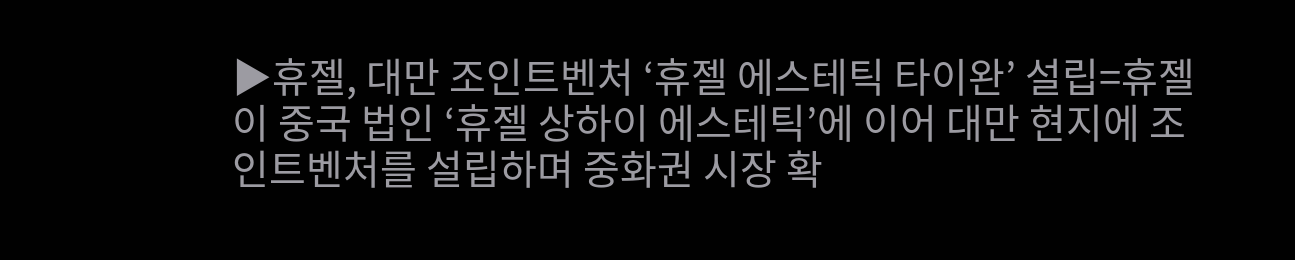▶휴젤, 대만 조인트벤처 ‘휴젤 에스테틱 타이완’ 설립=휴젤이 중국 법인 ‘휴젤 상하이 에스테틱’에 이어 대만 현지에 조인트벤처를 설립하며 중화권 시장 확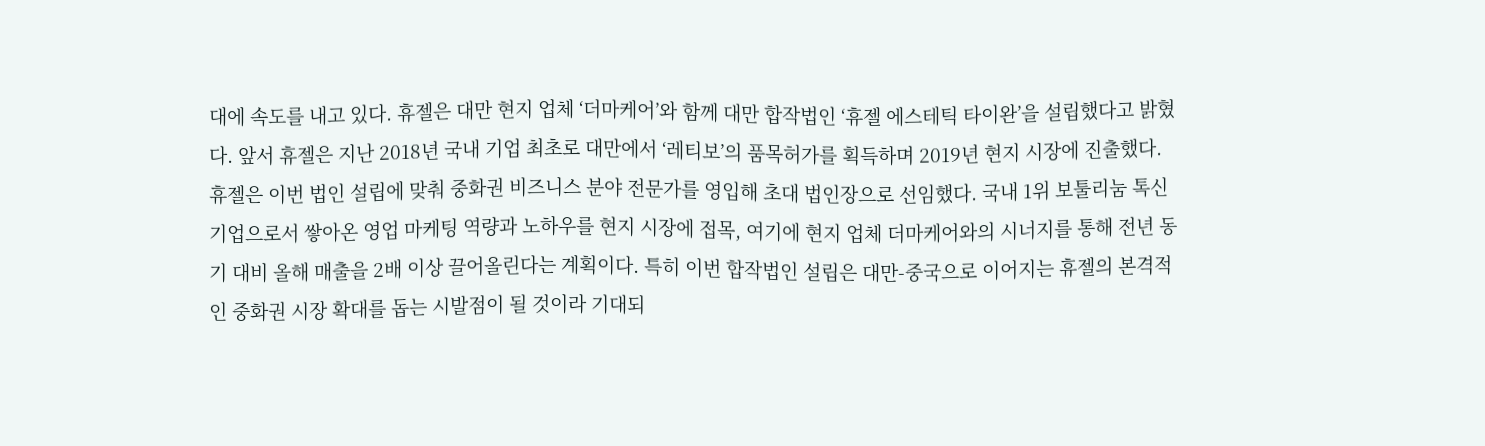대에 속도를 내고 있다. 휴젤은 대만 현지 업체 ‘더마케어’와 함께 대만 합작법인 ‘휴젤 에스테틱 타이완’을 설립했다고 밝혔다. 앞서 휴젤은 지난 2018년 국내 기업 최초로 대만에서 ‘레티보’의 품목허가를 획득하며 2019년 현지 시장에 진출했다. 휴젤은 이번 법인 설립에 맞춰 중화권 비즈니스 분야 전문가를 영입해 초대 법인장으로 선임했다. 국내 1위 보툴리눔 톡신 기업으로서 쌓아온 영업 마케팅 역량과 노하우를 현지 시장에 접목, 여기에 현지 업체 더마케어와의 시너지를 통해 전년 동기 대비 올해 매출을 2배 이상 끌어올린다는 계획이다. 특히 이번 합작법인 설립은 대만-중국으로 이어지는 휴젤의 본격적인 중화권 시장 확대를 돕는 시발점이 될 것이라 기대되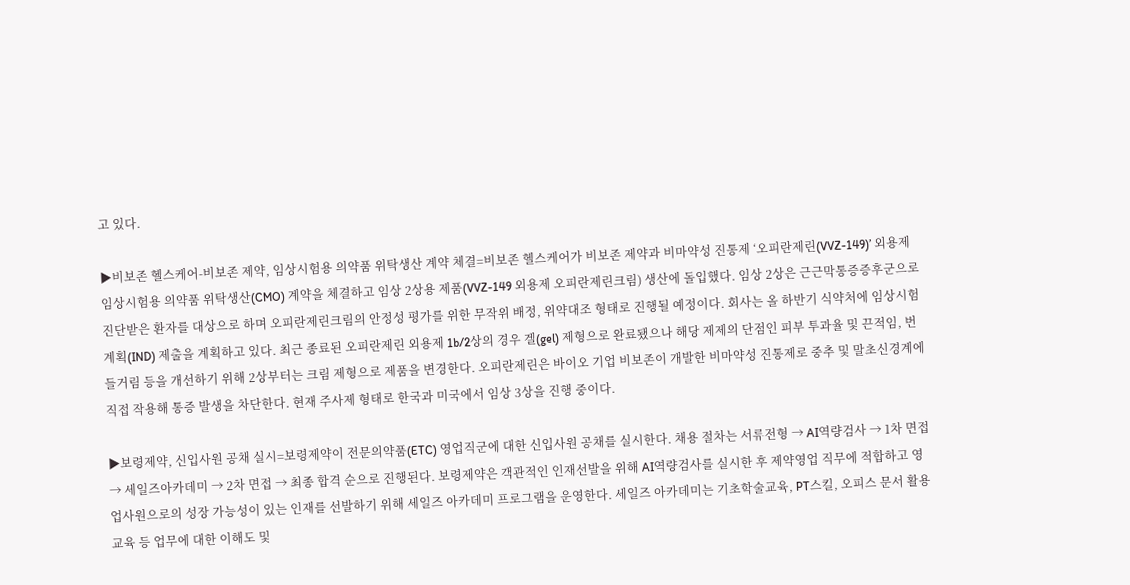고 있다.

▶비보존 헬스케어-비보존 제약, 임상시험용 의약품 위탁생산 계약 체결=비보존 헬스케어가 비보존 제약과 비마약성 진통제 ‘오피란제린(VVZ-149)’ 외용제 임상시험용 의약품 위탁생산(CMO) 계약을 체결하고 임상 2상용 제품(VVZ-149 외용제 오피란제린크림) 생산에 돌입했다. 임상 2상은 근근막통증증후군으로 진단받은 환자를 대상으로 하며 오피란제린크림의 안정성 평가를 위한 무작위 배정, 위약대조 형태로 진행될 예정이다. 회사는 올 하반기 식약처에 임상시험계획(IND) 제출을 계획하고 있다. 최근 종료된 오피란제린 외용제 1b/2상의 경우 겔(gel) 제형으로 완료됐으나 해당 제제의 단점인 피부 투과율 및 끈적임, 번들거림 등을 개선하기 위해 2상부터는 크림 제형으로 제품을 변경한다. 오피란제린은 바이오 기업 비보존이 개발한 비마약성 진통제로 중추 및 말초신경계에 직접 작용해 통증 발생을 차단한다. 현재 주사제 형태로 한국과 미국에서 임상 3상을 진행 중이다.

▶보령제약, 신입사원 공채 실시=보령제약이 전문의약품(ETC) 영업직군에 대한 신입사원 공채를 실시한다. 채용 절차는 서류전형 → AI역량검사 → 1차 면접 → 세일즈아카데미 → 2차 면접 → 최종 합격 순으로 진행된다. 보령제약은 객관적인 인재선발을 위해 AI역량검사를 실시한 후 제약영업 직무에 적합하고 영업사원으로의 성장 가능성이 있는 인재를 선발하기 위해 세일즈 아카데미 프로그램을 운영한다. 세일즈 아카데미는 기초학술교육, PT스킬, 오피스 문서 활용 교육 등 업무에 대한 이해도 및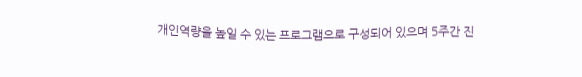개인역량을 높일 수 있는 프로그램으로 구성되어 있으며 5주간 진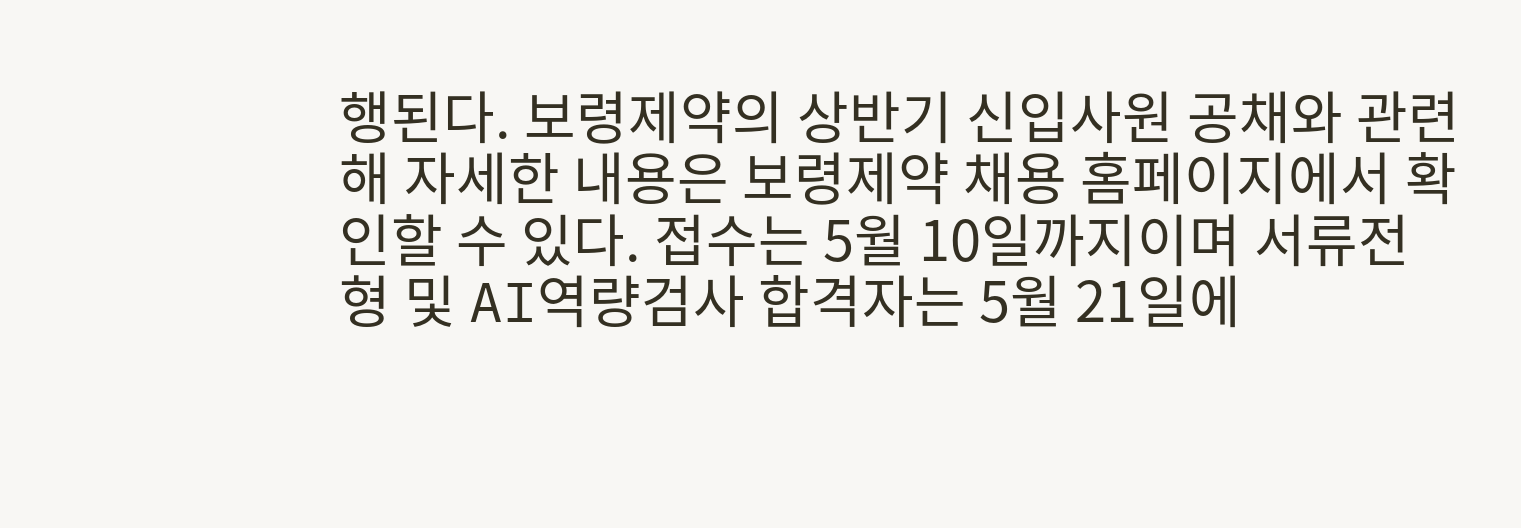행된다. 보령제약의 상반기 신입사원 공채와 관련해 자세한 내용은 보령제약 채용 홈페이지에서 확인할 수 있다. 접수는 5월 10일까지이며 서류전형 및 AI역량검사 합격자는 5월 21일에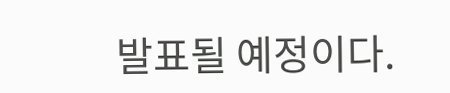발표될 예정이다.